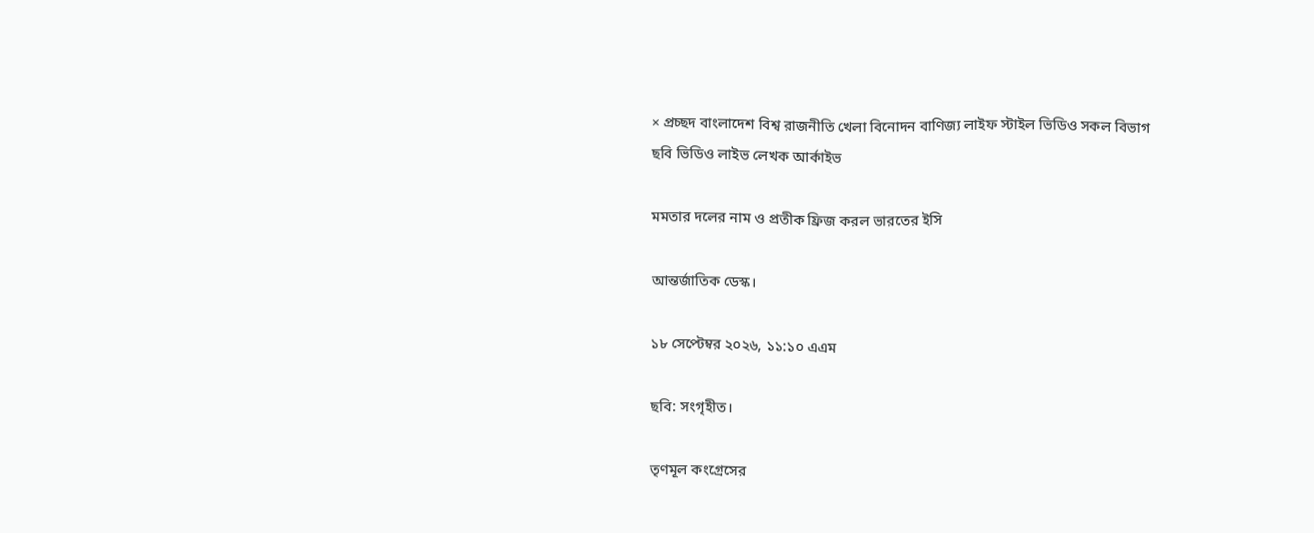× প্রচ্ছদ বাংলাদেশ বিশ্ব রাজনীতি খেলা বিনোদন বাণিজ্য লাইফ স্টাইল ভিডিও সকল বিভাগ
ছবি ভিডিও লাইভ লেখক আর্কাইভ

মমতার দলের নাম ও প্রতীক ফ্রিজ করল ভারতের ইসি

আন্তর্জাতিক ডেস্ক।

১৮ সেপ্টেম্বর ২০২৬, ১১:১০ এএম

ছবি: সংগৃহীত।

তৃণমূল কংগ্রেসের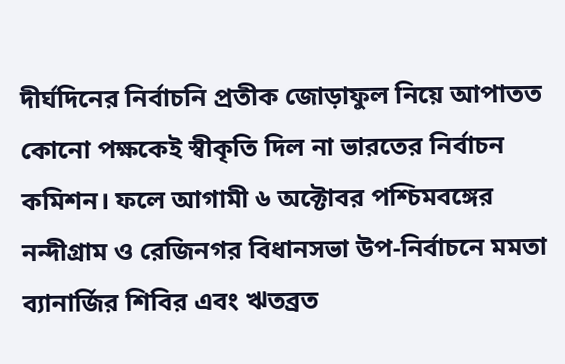দীর্ঘদিনের নির্বাচনি প্রতীক জোড়াফুল নিয়ে আপাতত কোনো পক্ষকেই স্বীকৃতি দিল না ভারতের নির্বাচন কমিশন। ফলে আগামী ৬ অক্টোবর পশ্চিমবঙ্গের নন্দীগ্রাম ও রেজিনগর বিধানসভা উপ-নির্বাচনে মমতা ব্যানার্জির শিবির এবং ঋতব্রত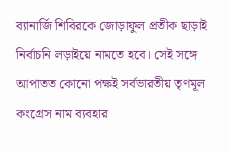ব্যানার্জি শিবিরকে জোড়াফুল প্রতীক ছাড়াই নির্বাচনি লড়াইয়ে নামতে হবে। সেই সঙ্গে আপাতত কোনো পক্ষই সর্বভারতীয় তৃণমূল কংগ্রেস নাম ব্যবহার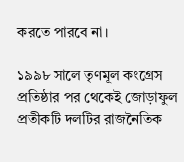করতে পারবে না।

১৯৯৮ সালে তৃণমূল কংগ্রেস প্রতিষ্ঠার পর থেকেই জোড়াফুল প্রতীকটি দলটির রাজনৈতিক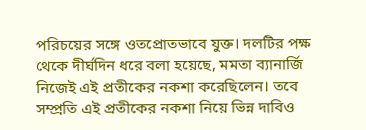পরিচয়ের সঙ্গে ওতপ্রোতভাবে যুক্ত। দলটির পক্ষ থেকে দীর্ঘদিন ধরে বলা হয়েছে, মমতা ব্যানার্জি নিজেই এই প্রতীকের নকশা করেছিলেন। তবে সম্প্রতি এই প্রতীকের নকশা নিয়ে ভিন্ন দাবিও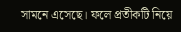সামনে এসেছে। ফলে প্রতীকটি নিয়ে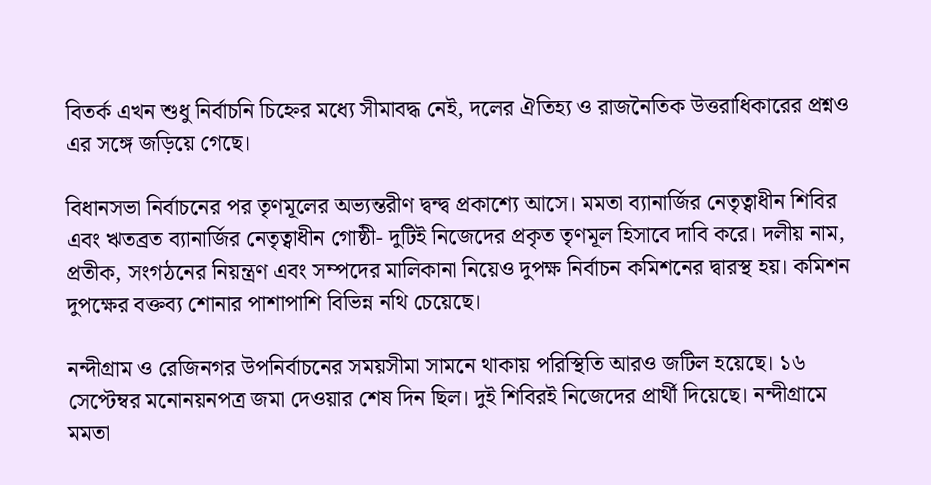বিতর্ক এখন শুধু নির্বাচনি চিহ্নের মধ্যে সীমাবদ্ধ নেই, দলের ঐতিহ্য ও রাজনৈতিক উত্তরাধিকারের প্রশ্নও এর সঙ্গে জড়িয়ে গেছে।

বিধানসভা নির্বাচনের পর তৃণমূলের অভ্যন্তরীণ দ্বন্দ্ব প্রকাশ্যে আসে। মমতা ব্যানার্জির নেতৃত্বাধীন শিবির এবং ঋতব্রত ব্যানার্জির নেতৃত্বাধীন গোষ্ঠী- দুটিই নিজেদের প্রকৃত তৃণমূল হিসাবে দাবি করে। দলীয় নাম, প্রতীক, সংগঠনের নিয়ন্ত্রণ এবং সম্পদের মালিকানা নিয়েও দুপক্ষ নির্বাচন কমিশনের দ্বারস্থ হয়। কমিশন দুপক্ষের বক্তব্য শোনার পাশাপাশি বিভিন্ন নথি চেয়েছে।

নন্দীগ্রাম ও রেজিনগর উপনির্বাচনের সময়সীমা সামনে থাকায় পরিস্থিতি আরও জটিল হয়েছে। ১৬ সেপ্টেম্বর মনোনয়নপত্র জমা দেওয়ার শেষ দিন ছিল। দুই শিবিরই নিজেদের প্রার্থী দিয়েছে। নন্দীগ্রামে মমতা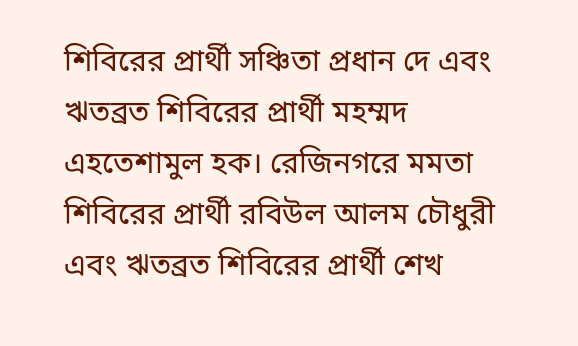শিবিরের প্রার্থী সঞ্চিতা প্রধান দে এবং ঋতব্রত শিবিরের প্রার্থী মহম্মদ এহতেশামুল হক। রেজিনগরে মমতা শিবিরের প্রার্থী রবিউল আলম চৌধুরী এবং ঋতব্রত শিবিরের প্রার্থী শেখ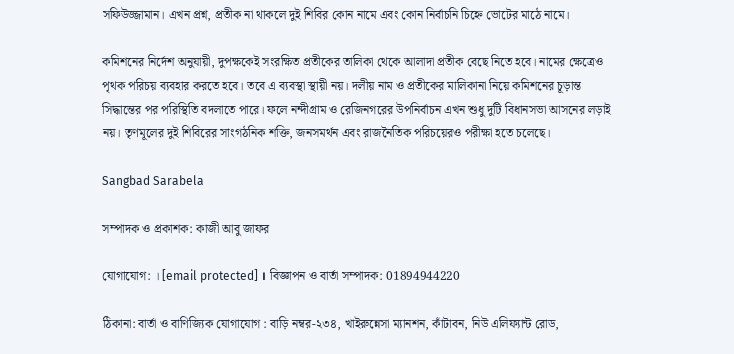সফিউজ্জামান। এখন প্রশ্ন, প্রতীক না থাকলে দুই শিবির কোন নামে এবং কোন নির্বাচনি চিহ্নে ভোটের মাঠে নামে।

কমিশনের নির্দেশ অনুযায়ী, দুপক্ষকেই সংরক্ষিত প্রতীকের তালিকা থেকে আলাদা প্রতীক বেছে নিতে হবে। নামের ক্ষেত্রেও পৃথক পরিচয় ব্যবহার করতে হবে। তবে এ ব্যবস্থা স্থায়ী নয়। দলীয় নাম ও প্রতীকের মালিকানা নিয়ে কমিশনের চূড়ান্ত সিদ্ধান্তের পর পরিস্থিতি বদলাতে পারে। ফলে নন্দীগ্রাম ও রেজিনগরের উপনির্বাচন এখন শুধু দুটি বিধানসভা আসনের লড়াই নয়। তৃণমূলের দুই শিবিরের সাংগঠনিক শক্তি, জনসমর্থন এবং রাজনৈতিক পরিচয়েরও পরীক্ষা হতে চলেছে।

Sangbad Sarabela

সম্পাদক ও প্রকাশক: কাজী আবু জাফর

যোগাযোগ: । [email protected] । বিজ্ঞাপন ও বার্তা সম্পাদক: 01894944220

ঠিকানা: বার্তা ও বাণিজ্যিক যোগাযোগ : বাড়ি নম্বর-২৩৪, খাইরুন্নেসা ম্যানশন, কাঁটাবন, নিউ এলিফ্যান্ট রোড,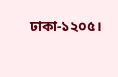ঢাকা-১২০৫।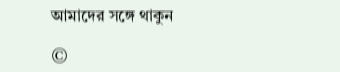আমাদের সঙ্গে থাকুন

©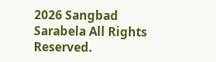2026 Sangbad Sarabela All Rights Reserved.